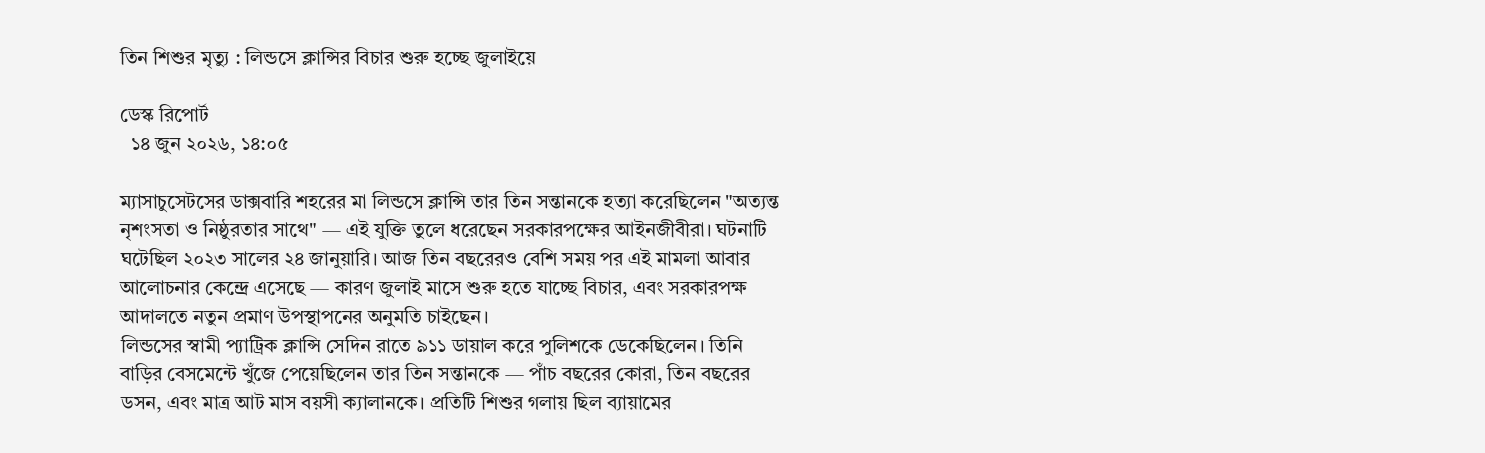তিন শিশুর মৃত্যু : লিন্ডসে ক্লান্সির বিচার শুরু হচ্ছে জুলাইয়ে

ডেস্ক রিপোর্ট
  ১৪ জুন ২০২৬, ১৪:০৫

ম্যাসাচুসেটসের ডাক্সবারি শহরের মা লিন্ডসে ক্লান্সি তার তিন সন্তানকে হত্যা করেছিলেন "অত্যন্ত নৃশংসতা ও নিষ্ঠুরতার সাথে" — এই যুক্তি তুলে ধরেছেন সরকারপক্ষের আইনজীবীরা। ঘটনাটি ঘটেছিল ২০২৩ সালের ২৪ জানুয়ারি। আজ তিন বছরেরও বেশি সময় পর এই মামলা আবার আলোচনার কেন্দ্রে এসেছে — কারণ জুলাই মাসে শুরু হতে যাচ্ছে বিচার, এবং সরকারপক্ষ আদালতে নতুন প্রমাণ উপস্থাপনের অনুমতি চাইছেন।
লিন্ডসের স্বামী প্যাট্রিক ক্লান্সি সেদিন রাতে ৯১১ ডায়াল করে পুলিশকে ডেকেছিলেন। তিনি বাড়ির বেসমেন্টে খুঁজে পেয়েছিলেন তার তিন সন্তানকে — পাঁচ বছরের কোরা, তিন বছরের ডসন, এবং মাত্র আট মাস বয়সী ক্যালানকে। প্রতিটি শিশুর গলায় ছিল ব্যায়ামের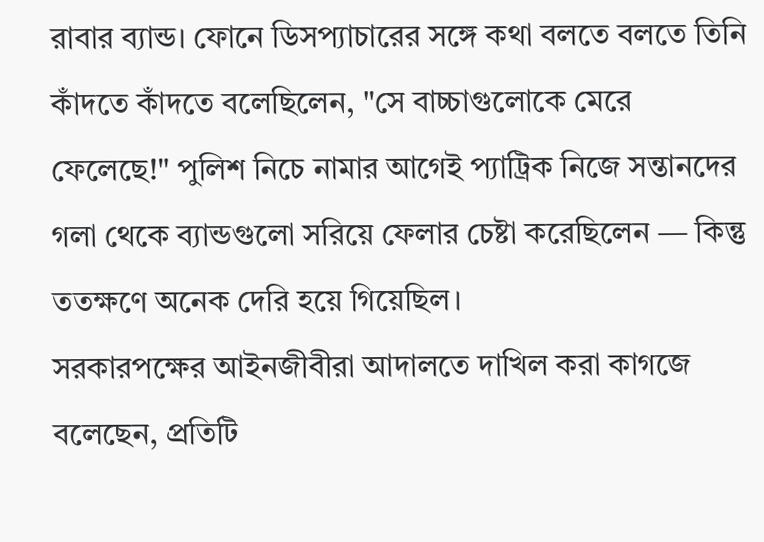রাবার ব্যান্ড। ফোনে ডিসপ্যাচারের সঙ্গে কথা বলতে বলতে তিনি কাঁদতে কাঁদতে বলেছিলেন, "সে বাচ্চাগুলোকে মেরে ফেলেছে!" পুলিশ নিচে নামার আগেই প্যাট্রিক নিজে সন্তানদের গলা থেকে ব্যান্ডগুলো সরিয়ে ফেলার চেষ্টা করেছিলেন — কিন্তু ততক্ষণে অনেক দেরি হয়ে গিয়েছিল।
সরকারপক্ষের আইনজীবীরা আদালতে দাখিল করা কাগজে বলেছেন, প্রতিটি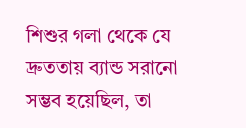শিশুর গলা থেকে যে দ্রুততায় ব্যান্ড সরানো সম্ভব হয়েছিল, তা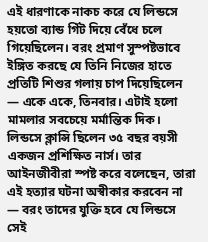এই ধারণাকে নাকচ করে যে লিন্ডসে হয়তো ব্যান্ড গিঁট দিয়ে বেঁধে চলে গিয়েছিলেন। বরং প্রমাণ সুস্পষ্টভাবে ইঙ্গিত করছে যে তিনি নিজের হাতে প্রতিটি শিশুর গলায় চাপ দিয়েছিলেন — একে একে, তিনবার। এটাই হলো মামলার সবচেয়ে মর্মান্তিক দিক।
লিন্ডসে ক্লান্সি ছিলেন ৩৫ বছর বয়সী একজন প্রশিক্ষিত নার্স। তার আইনজীবীরা স্পষ্ট করে বলেছেন, তারা এই হত্যার ঘটনা অস্বীকার করবেন না — বরং তাদের যুক্তি হবে যে লিন্ডসে সেই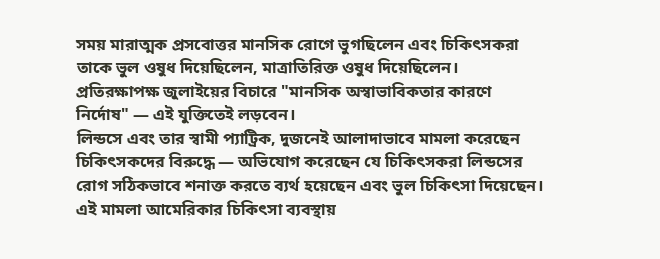সময় মারাত্মক প্রসবোত্তর মানসিক রোগে ভুগছিলেন এবং চিকিৎসকরা তাকে ভুল ওষুধ দিয়েছিলেন, মাত্রাতিরিক্ত ওষুধ দিয়েছিলেন। প্রতিরক্ষাপক্ষ জুলাইয়ের বিচারে "মানসিক অস্বাভাবিকতার কারণে নির্দোষ" — এই যুক্তিতেই লড়বেন।
লিন্ডসে এবং তার স্বামী প্যাট্রিক, দুজনেই আলাদাভাবে মামলা করেছেন চিকিৎসকদের বিরুদ্ধে — অভিযোগ করেছেন যে চিকিৎসকরা লিন্ডসের রোগ সঠিকভাবে শনাক্ত করতে ব্যর্থ হয়েছেন এবং ভুল চিকিৎসা দিয়েছেন।
এই মামলা আমেরিকার চিকিৎসা ব্যবস্থায়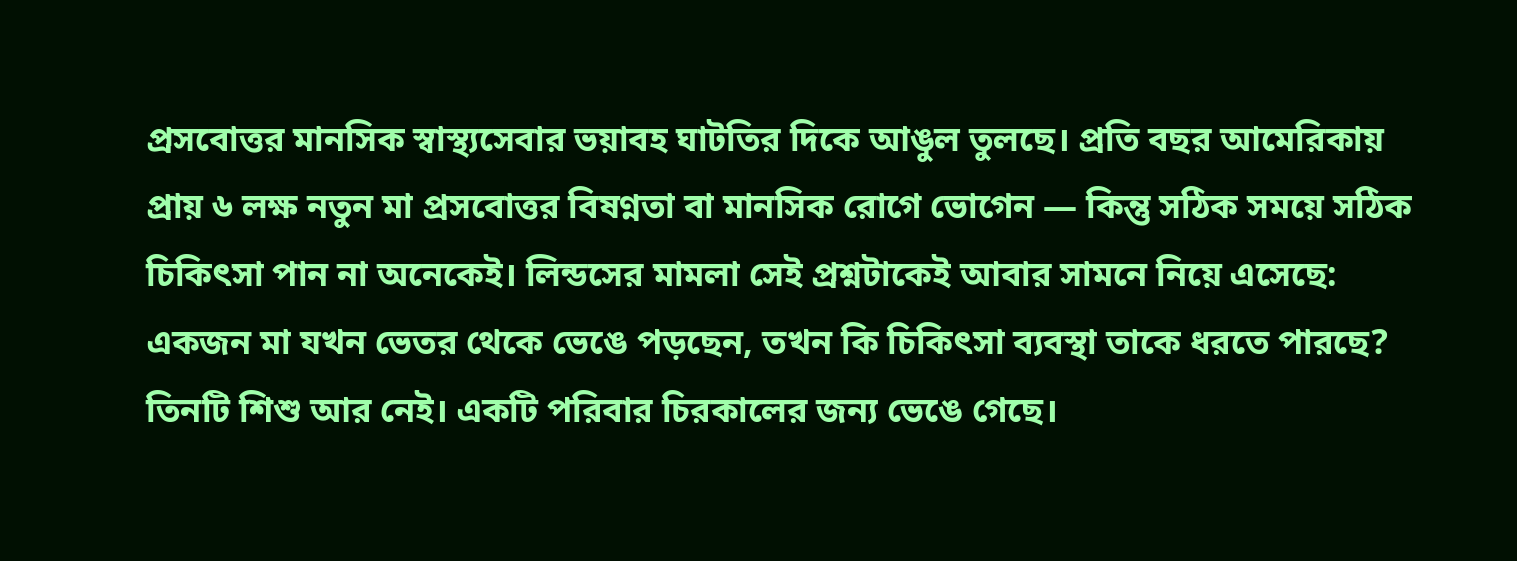প্রসবোত্তর মানসিক স্বাস্থ্যসেবার ভয়াবহ ঘাটতির দিকে আঙুল তুলছে। প্রতি বছর আমেরিকায় প্রায় ৬ লক্ষ নতুন মা প্রসবোত্তর বিষণ্নতা বা মানসিক রোগে ভোগেন — কিন্তু সঠিক সময়ে সঠিক চিকিৎসা পান না অনেকেই। লিন্ডসের মামলা সেই প্রশ্নটাকেই আবার সামনে নিয়ে এসেছে: একজন মা যখন ভেতর থেকে ভেঙে পড়ছেন, তখন কি চিকিৎসা ব্যবস্থা তাকে ধরতে পারছে?
তিনটি শিশু আর নেই। একটি পরিবার চিরকালের জন্য ভেঙে গেছে।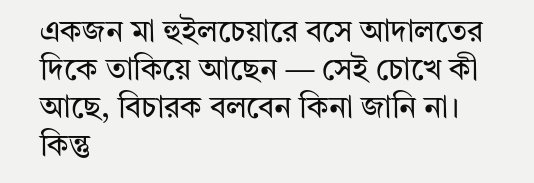একজন মা হুইলচেয়ারে বসে আদালতের দিকে তাকিয়ে আছেন — সেই চোখে কী আছে, বিচারক বলবেন কিনা জানি না। কিন্তু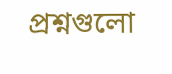প্রশ্নগুলো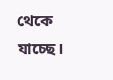থেকে যাচ্ছে।